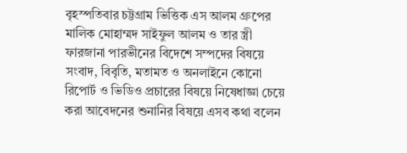বৃহস্পতিবার চট্টগ্রাম ভিত্তিক এস আলম গ্রুপের মালিক মোহাম্মদ সাইফুল আলম ও তার স্ত্রী ফারজানা পারভীনের বিদেশে সম্পদের বিষয়ে সংবাদ, বিবৃতি, মতামত ও অনলাইনে কোনো রিপোর্ট ও ভিডিও প্রচারের বিষয়ে নিষেধাজ্ঞা চেয়ে করা আবেদনের শুনানির বিষয়ে এসব কথা বলেন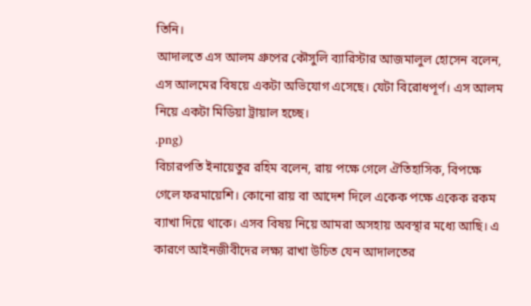তিনি।
আদালতে এস আলম গ্রুপের কৌসুলি ব্যারিস্টার আজমালুল হোসেন বলেন, এস আলমের বিষয়ে একটা অভিযোগ এসেছে। যেটা বিরোধপূর্ণ। এস আলম নিয়ে একটা মিডিয়া ট্রায়াল হচ্ছে।
.png)
বিচারপতি ইনায়েতুর রহিম বলেন, রায় পক্ষে গেলে ঐতিহাসিক, বিপক্ষে গেলে ফরমায়েশি। কোনো রায় বা আদেশ দিলে একেক পক্ষে একেক রকম ব্যাখা দিয়ে থাকে। এসব বিষয় নিয়ে আমরা অসহায় অবস্থার মধ্যে আছি। এ কারণে আইনজীবীদের লক্ষ্য রাখা উচিত যেন আদালতের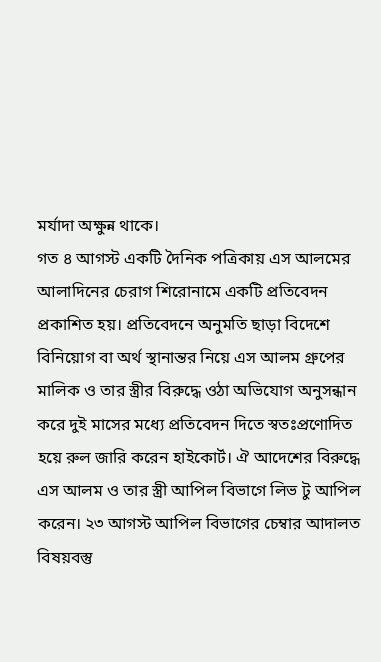মর্যাদা অক্ষুন্ন থাকে।
গত ৪ আগস্ট একটি দৈনিক পত্রিকায় এস আলমের আলাদিনের চেরাগ শিরোনামে একটি প্রতিবেদন প্রকাশিত হয়। প্রতিবেদনে অনুমতি ছাড়া বিদেশে বিনিয়োগ বা অর্থ স্থানান্তর নিয়ে এস আলম গ্রুপের মালিক ও তার স্ত্রীর বিরুদ্ধে ওঠা অভিযোগ অনুসন্ধান করে দুই মাসের মধ্যে প্রতিবেদন দিতে স্বতঃপ্রণোদিত হয়ে রুল জারি করেন হাইকোর্ট। ঐ আদেশের বিরুদ্ধে এস আলম ও তার স্ত্রী আপিল বিভাগে লিভ টু আপিল করেন। ২৩ আগস্ট আপিল বিভাগের চেম্বার আদালত বিষয়বস্তু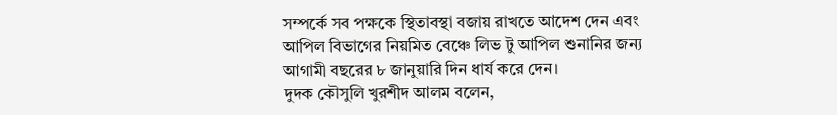সম্পর্কে সব পক্ষকে স্থিতাবস্থা বজায় রাখতে আদেশ দেন এবং আপিল বিভাগের নিয়মিত বেঞ্চে লিভ টু আপিল শুনানির জন্য আগামী বছরের ৮ জানুয়ারি দিন ধার্য করে দেন।
দুদক কৌসুলি খুরশীদ আলম বলেন,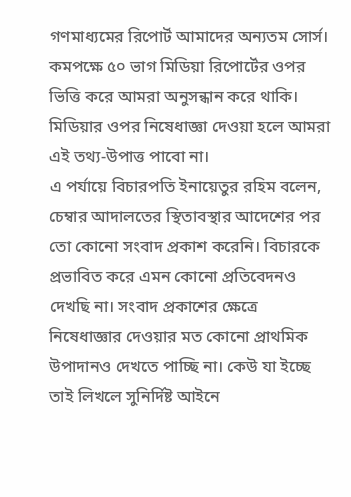গণমাধ্যমের রিপোর্ট আমাদের অন্যতম সোর্স। কমপক্ষে ৫০ ভাগ মিডিয়া রিপোর্টের ওপর ভিত্তি করে আমরা অনুসন্ধান করে থাকি। মিডিয়ার ওপর নিষেধাজ্ঞা দেওয়া হলে আমরা এই তথ্য-উপাত্ত পাবো না।
এ পর্যায়ে বিচারপতি ইনায়েতুর রহিম বলেন, চেম্বার আদালতের স্থিতাবস্থার আদেশের পর তো কোনো সংবাদ প্রকাশ করেনি। বিচারকে প্রভাবিত করে এমন কোনো প্রতিবেদনও দেখছি না। সংবাদ প্রকাশের ক্ষেত্রে নিষেধাজ্ঞার দেওয়ার মত কোনো প্রাথমিক উপাদানও দেখতে পাচ্ছি না। কেউ যা ইচ্ছে তাই লিখলে সুনির্দিষ্ট আইনে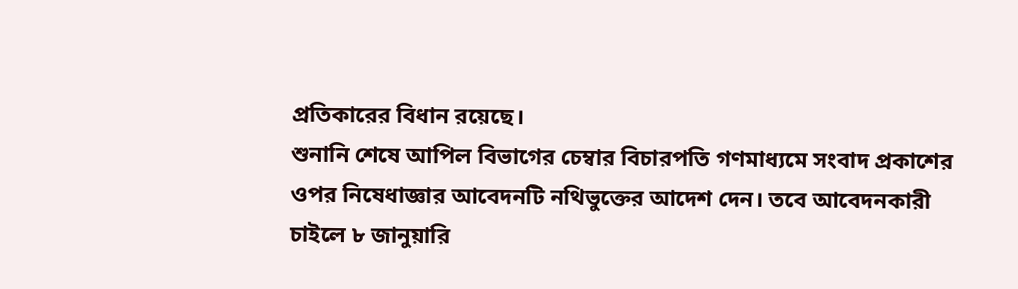প্রতিকারের বিধান রয়েছে।
শুনানি শেষে আপিল বিভাগের চেম্বার বিচারপতি গণমাধ্যমে সংবাদ প্রকাশের ওপর নিষেধাজ্ঞার আবেদনটি নথিভুক্তের আদেশ দেন। তবে আবেদনকারী চাইলে ৮ জানুয়ারি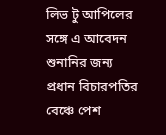লিভ টু আপিলের সঙ্গে এ আবেদন শুনানির জন্য প্রধান বিচারপতির বেঞ্চে পেশ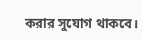করার সুযোগ থাকবে।